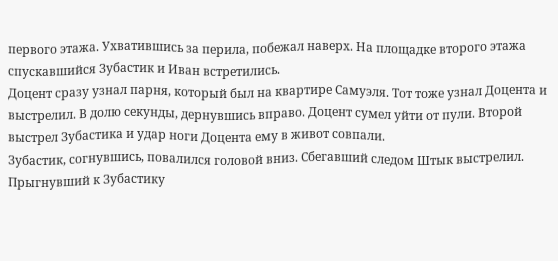первого этажа. Ухватившись за перила, побежал наверх. На площадке второго этажа спускавшийся Зубастик и Иван встретились.
Доцент сразу узнал парня, который был на квартире Самуэля. Тот тоже узнал Доцента и выстрелил. В долю секунды, дернувшись вправо. Доцент сумел уйти от пули. Второй выстрел Зубастика и удар ноги Доцента ему в живот совпали.
Зубастик, согнувшись, повалился головой вниз. Сбегавший следом Штык выстрелил.
Прыгнувший к Зубастику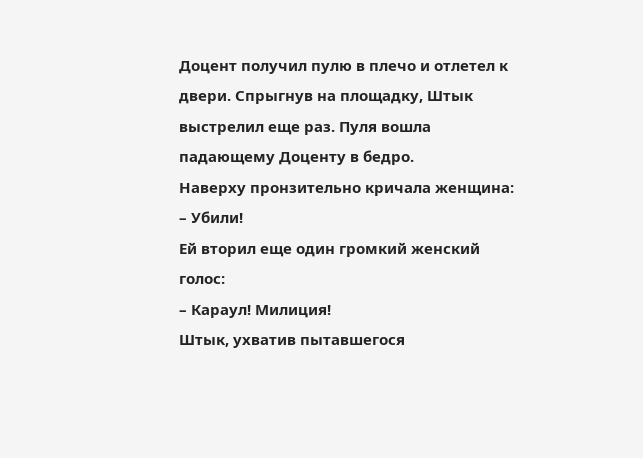Доцент получил пулю в плечо и отлетел к двери. Спрыгнув на площадку, Штык выстрелил еще раз. Пуля вошла падающему Доценту в бедро.
Наверху пронзительно кричала женщина:
– Убили!
Ей вторил еще один громкий женский голос:
– Караул! Милиция!
Штык, ухватив пытавшегося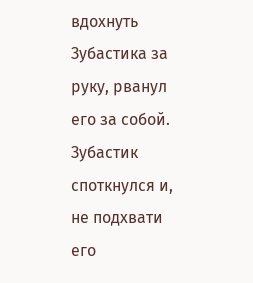вдохнуть Зубастика за руку, рванул его за собой. Зубастик споткнулся и, не подхвати его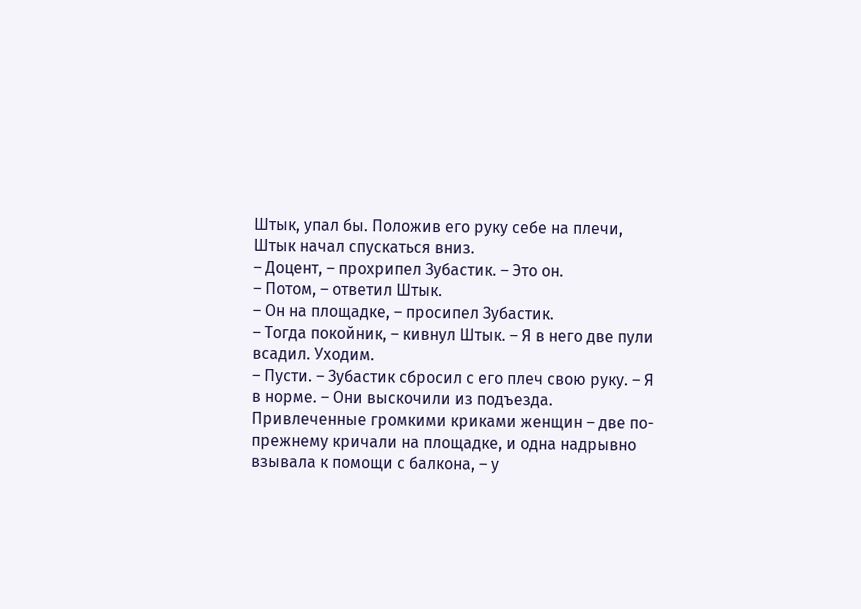Штык, упал бы. Положив его руку себе на плечи, Штык начал спускаться вниз.
– Доцент, – прохрипел Зубастик. – Это он.
– Потом, – ответил Штык.
– Он на площадке, – просипел Зубастик.
– Тогда покойник, – кивнул Штык. – Я в него две пули всадил. Уходим.
– Пусти. – Зубастик сбросил с его плеч свою руку. – Я в норме. – Они выскочили из подъезда.
Привлеченные громкими криками женщин – две по-прежнему кричали на площадке, и одна надрывно взывала к помощи с балкона, – у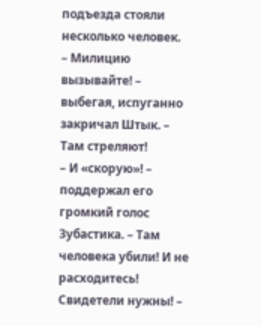подъезда стояли несколько человек.
– Милицию вызывайте! – выбегая, испуганно закричал Штык. – Там стреляют!
– И «скорую»! – поддержал его громкий голос Зубастика. – Там человека убили! И не расходитесь! Свидетели нужны! –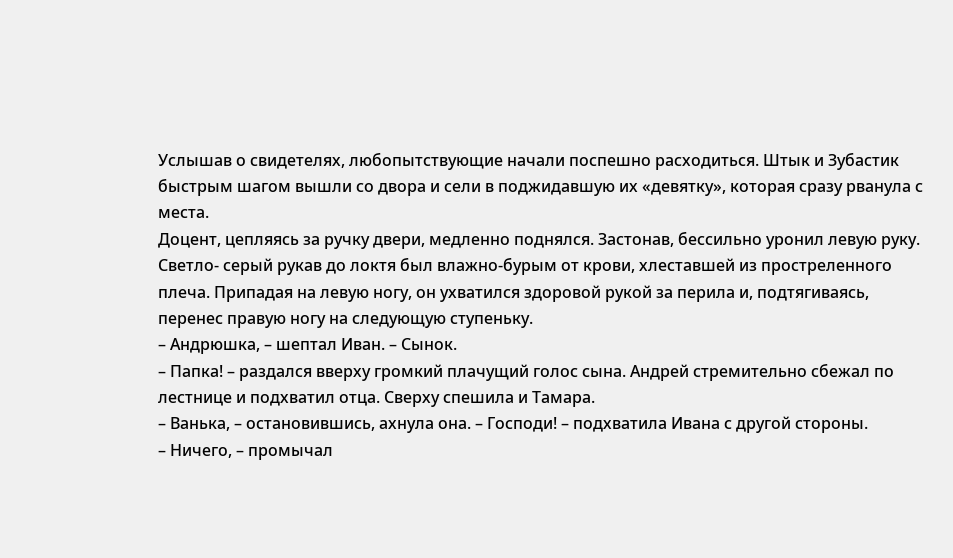Услышав о свидетелях, любопытствующие начали поспешно расходиться. Штык и Зубастик быстрым шагом вышли со двора и сели в поджидавшую их «девятку», которая сразу рванула с места.
Доцент, цепляясь за ручку двери, медленно поднялся. Застонав, бессильно уронил левую руку. Светло- серый рукав до локтя был влажно-бурым от крови, хлеставшей из простреленного плеча. Припадая на левую ногу, он ухватился здоровой рукой за перила и, подтягиваясь, перенес правую ногу на следующую ступеньку.
– Андрюшка, – шептал Иван. – Сынок.
– Папка! – раздался вверху громкий плачущий голос сына. Андрей стремительно сбежал по лестнице и подхватил отца. Сверху спешила и Тамара.
– Ванька, – остановившись, ахнула она. – Господи! – подхватила Ивана с другой стороны.
– Ничего, – промычал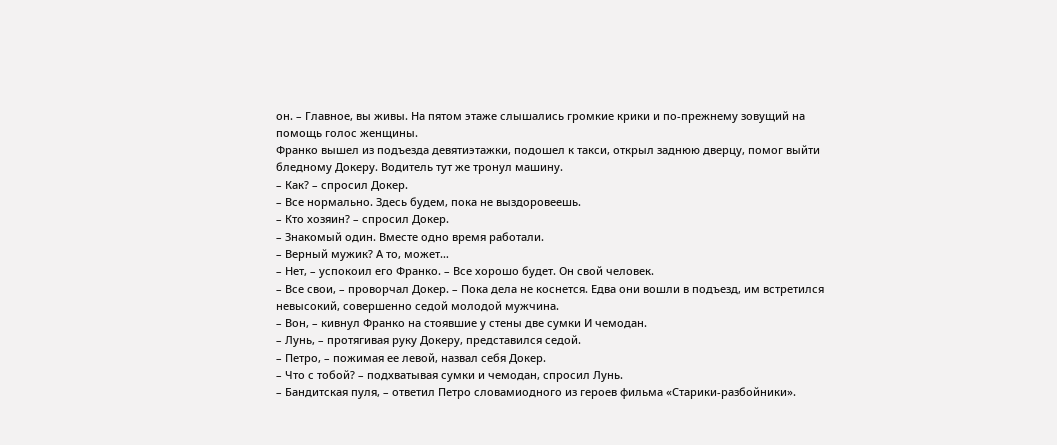он. – Главное, вы живы. На пятом этаже слышались громкие крики и по-прежнему зовущий на помощь голос женщины.
Франко вышел из подъезда девятиэтажки, подошел к такси, открыл заднюю дверцу, помог выйти бледному Докеру. Водитель тут же тронул машину.
– Как? – спросил Докер.
– Все нормально. Здесь будем, пока не выздоровеешь.
– Кто хозяин? – спросил Докер.
– Знакомый один. Вместе одно время работали.
– Верный мужик? А то, может…
– Нет, – успокоил его Франко. – Все хорошо будет. Он свой человек.
– Все свои, – проворчал Докер. – Пока дела не коснется. Едва они вошли в подъезд, им встретился невысокий, совершенно седой молодой мужчина.
– Вон, – кивнул Франко на стоявшие у стены две сумки И чемодан.
– Лунь, – протягивая руку Докеру, представился седой.
– Петро, – пожимая ее левой, назвал себя Докер.
– Что с тобой? – подхватывая сумки и чемодан, спросил Лунь.
– Бандитская пуля, – ответил Петро словамиодного из героев фильма «Старики-разбойники».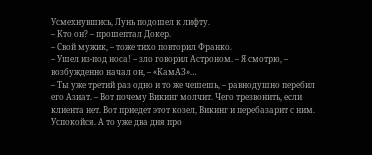Усмехнувшись, Лунь подошел к лифту.
– Кто он? – прошептал Докер.
– Свой мужик, – тоже тихо повторил Франко.
– Ушел из-под носа! – зло говорил Астроном. – Я смотрю, – возбужденно начал он, – «КамАЗ»…
– Ты уже третий раз одно и то же чешешь, – равнодушно перебил его Азиат. – Вот почему Викинг молчит. Чего трезвонить, если клиента нет. Вот приедет этот козел, Викинг и перебазарит с ним. Успокойся. А то уже два дня про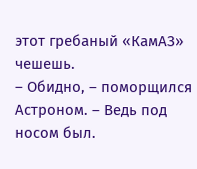этот гребаный «КамАЗ» чешешь.
– Обидно, – поморщился Астроном. – Ведь под носом был.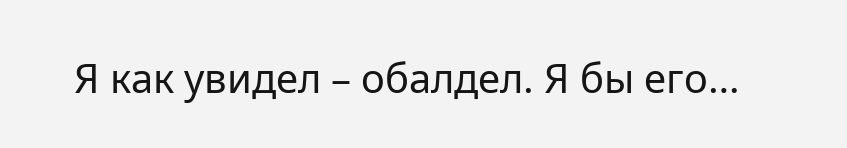Я как увидел – обалдел. Я бы его…